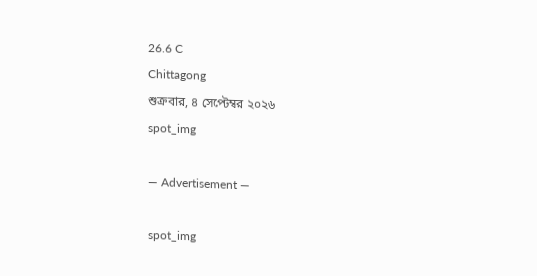26.6 C
Chittagong
শুক্রবার, ৪ সেপ্টেম্বর ২০২৬
spot_img

― Advertisement ―

spot_img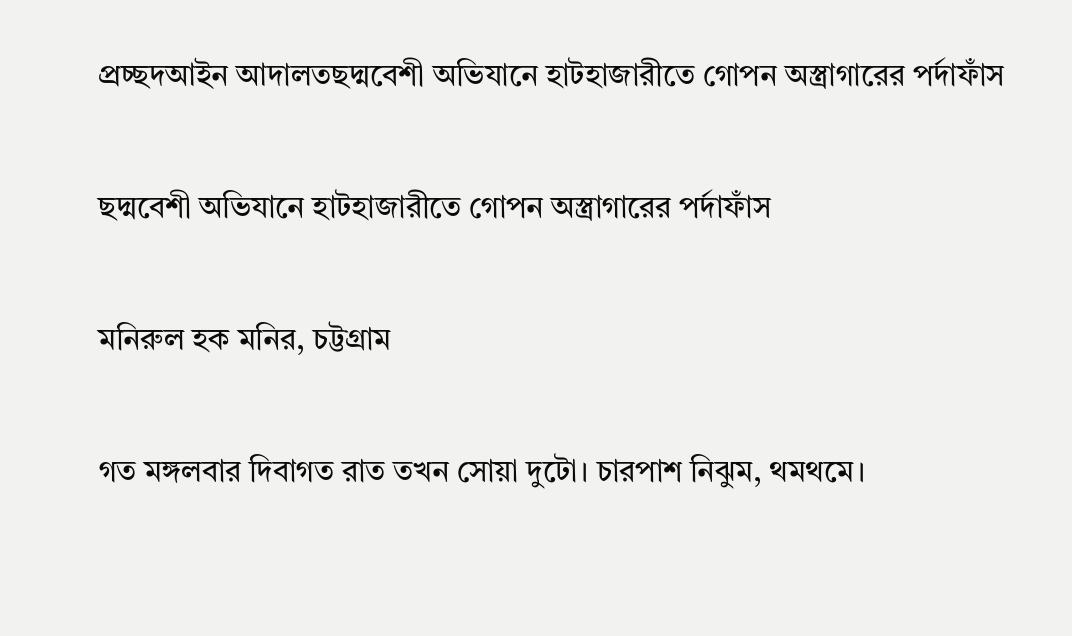প্রচ্ছদআইন আদালতছদ্মবেশী অভিযানে হাটহাজারীতে গোপন অস্ত্রাগারের পর্দাফাঁস

ছদ্মবেশী অভিযানে হাটহাজারীতে গোপন অস্ত্রাগারের পর্দাফাঁস

মনিরুল হক মনির, চট্টগ্রাম

গত মঙ্গলবার দিবাগত রাত তখন সোয়া দুটো। চারপাশ নিঝুম, থমথমে।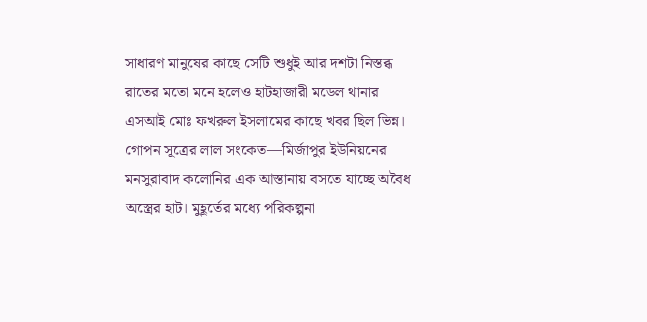সাধারণ মানুষের কাছে সেটি শুধুই আর দশটা নিস্তব্ধ রাতের মতো মনে হলেও হাটহাজারী মডেল থানার এসআই মোঃ ফখরুল ইসলামের কাছে খবর ছিল ভিন্ন। গোপন সূত্রের লাল সংকেত—মির্জাপুর ইউনিয়নের মনসুরাবাদ কলোনির এক আস্তানায় বসতে যাচ্ছে অবৈধ অস্ত্রের হাট। মুহূর্তের মধ্যে পরিকল্পনা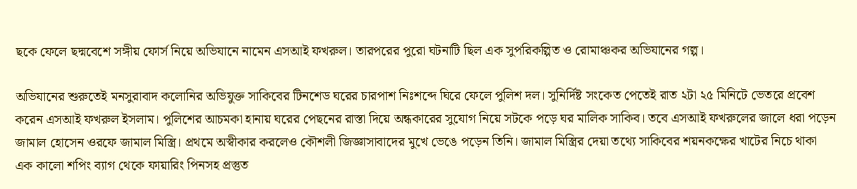ছকে ফেলে ছদ্মবেশে সঙ্গীয় ফোর্স নিয়ে অভিযানে নামেন এসআই ফখরুল। তারপরের পুরো ঘটনাটি ছিল এক সুপরিকল্পিত ও রোমাঞ্চকর অভিযানের গল্প।

অভিযানের শুরুতেই মনসুরাবাদ কলোনির অভিযুক্ত সাকিবের টিনশেড ঘরের চারপাশ নিঃশব্দে ঘিরে ফেলে পুলিশ দল। সুনির্দিষ্ট সংকেত পেতেই রাত ২টা ২৫ মিনিটে ভেতরে প্রবেশ করেন এসআই ফখরুল ইসলাম। পুলিশের আচমকা হানায় ঘরের পেছনের রাস্তা দিয়ে অন্ধকারের সুযোগ নিয়ে সটকে পড়ে ঘর মালিক সাকিব। তবে এসআই ফখরুলের জালে ধরা পড়েন জামাল হোসেন ওরফে জামাল মিস্ত্রি। প্রথমে অস্বীকার করলেও কৌশলী জিজ্ঞাসাবাদের মুখে ভেঙে পড়েন তিনি। জামাল মিস্ত্রির দেয়া তথ্যে সাকিবের শয়নকক্ষের খাটের নিচে থাকা এক কালো শপিং ব্যাগ থেকে ফায়ারিং পিনসহ প্রস্তুত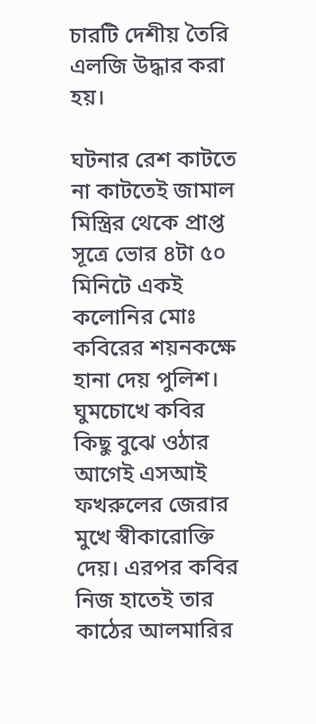চারটি দেশীয় তৈরি এলজি উদ্ধার করা হয়।

ঘটনার রেশ কাটতে না কাটতেই জামাল মিস্ত্রির থেকে প্রাপ্ত সূত্রে ভোর ৪টা ৫০ মিনিটে একই কলোনির মোঃ কবিরের শয়নকক্ষে হানা দেয় পুলিশ। ঘুমচোখে কবির কিছু বুঝে ওঠার আগেই এসআই ফখরুলের জেরার মুখে স্বীকারোক্তি দেয়। এরপর কবির নিজ হাতেই তার কাঠের আলমারির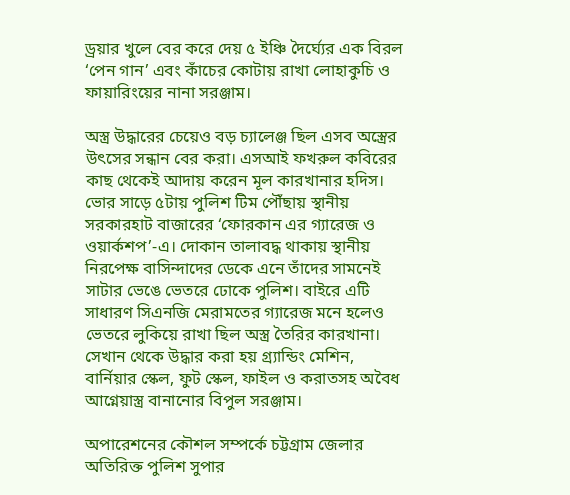ড্রয়ার খুলে বের করে দেয় ৫ ইঞ্চি দৈর্ঘ্যের এক বিরল ‘পেন গান’ এবং কাঁচের কোটায় রাখা লোহাকুচি ও ফায়ারিংয়ের নানা সরঞ্জাম।

অস্ত্র উদ্ধারের চেয়েও বড় চ্যালেঞ্জ ছিল এসব অস্ত্রের উৎসের সন্ধান বের করা। এসআই ফখরুল কবিরের কাছ থেকেই আদায় করেন মূল কারখানার হদিস। ভোর সাড়ে ৫টায় পুলিশ টিম পৌঁছায় স্থানীয় সরকারহাট বাজারের ‘ফোরকান এর গ্যারেজ ও ওয়ার্কশপ’-এ। দোকান তালাবদ্ধ থাকায় স্থানীয় নিরপেক্ষ বাসিন্দাদের ডেকে এনে তাঁদের সামনেই সাটার ভেঙে ভেতরে ঢোকে পুলিশ। বাইরে এটি সাধারণ সিএনজি মেরামতের গ্যারেজ মনে হলেও ভেতরে লুকিয়ে রাখা ছিল অস্ত্র তৈরির কারখানা। সেখান থেকে উদ্ধার করা হয় গ্র্যান্ডিং মেশিন, বার্নিয়ার স্কেল, ফুট স্কেল, ফাইল ও করাতসহ অবৈধ আগ্নেয়াস্ত্র বানানোর বিপুল সরঞ্জাম।

অপারেশনের কৌশল সম্পর্কে চট্টগ্রাম জেলার অতিরিক্ত পুলিশ সুপার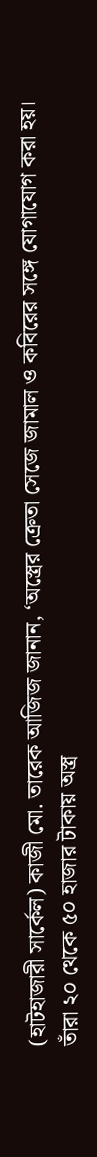(হাটহাজারী সার্কেল) কাজী মো. তারেক আজিজ জানান, ‘অস্ত্রের ক্রেতা সেজে জামাল ও কবিরের সঙ্গে যোগাযোগ করা হয়। তাঁরা ২০ থেকে ৫০ হাজার টাকায় অস্ত্র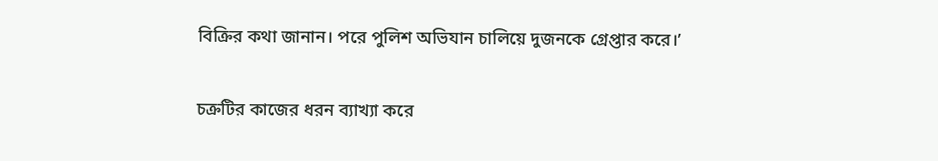বিক্রির কথা জানান। পরে পুলিশ অভিযান চালিয়ে দুজনকে গ্রেপ্তার করে।’

চক্রটির কাজের ধরন ব্যাখ্যা করে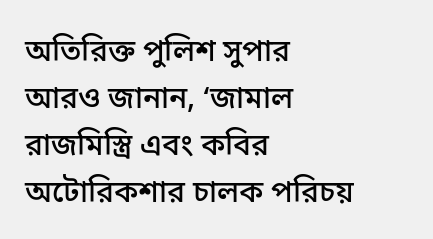অতিরিক্ত পুলিশ সুপার আরও জানান, ‘জামাল রাজমিস্ত্রি এবং কবির অটোরিকশার চালক পরিচয়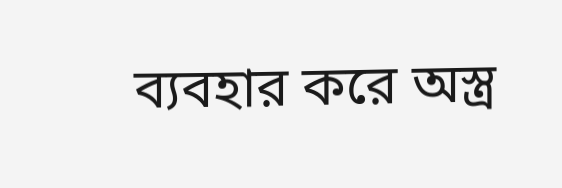ব্যবহার করে অস্ত্র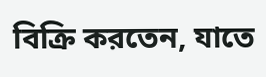বিক্রি করতেন, যাতে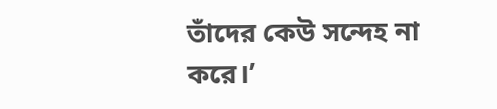তাঁদের কেউ সন্দেহ না করে।’